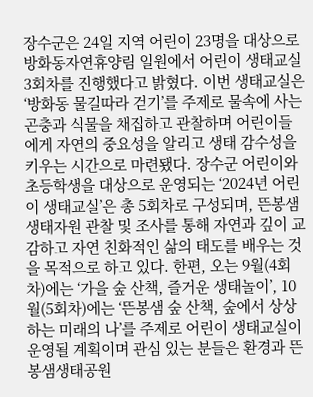장수군은 24일 지역 어린이 23명을 대상으로 방화동자연휴양림 일원에서 어린이 생태교실 3회차를 진행했다고 밝혔다. 이번 생태교실은 ‘방화동 물길따라 걷기’를 주제로 물속에 사는 곤충과 식물을 채집하고 관찰하며 어린이들에게 자연의 중요성을 알리고 생태 감수성을 키우는 시간으로 마련됐다. 장수군 어린이와 초등학생을 대상으로 운영되는 ‘2024년 어린이 생태교실’은 총 5회차로 구성되며, 뜬봉샘 생태자원 관찰 및 조사를 통해 자연과 깊이 교감하고 자연 친화적인 삶의 태도를 배우는 것을 목적으로 하고 있다. 한편, 오는 9월(4회차)에는 ‘가을 숲 산책, 즐거운 생태놀이’, 10월(5회차)에는 ‘뜬봉샘 숲 산책, 숲에서 상상하는 미래의 나’를 주제로 어린이 생태교실이 운영될 계획이며 관심 있는 분들은 환경과 뜬봉샘생태공원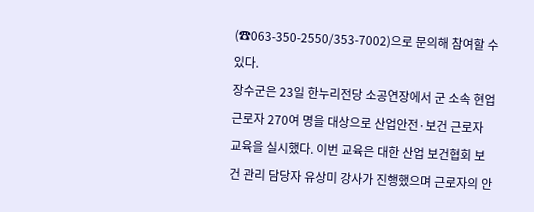(☎063-350-2550/353-7002)으로 문의해 참여할 수 있다.
장수군은 23일 한누리전당 소공연장에서 군 소속 현업 근로자 270여 명을 대상으로 산업안전·보건 근로자 교육을 실시했다. 이번 교육은 대한 산업 보건협회 보건 관리 담당자 유상미 강사가 진행했으며 근로자의 안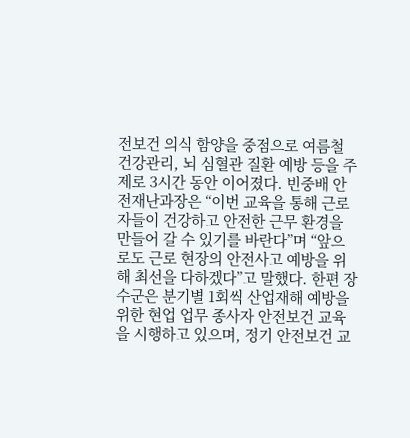전보건 의식 함양을 중점으로 여름철 건강관리, 뇌 심혈관 질환 예방 등을 주제로 3시간 동안 이어졌다. 빈중배 안전재난과장은 “이번 교육을 통해 근로자들이 건강하고 안전한 근무 환경을 만들어 갈 수 있기를 바란다”며 “앞으로도 근로 현장의 안전사고 예방을 위해 최선을 다하겠다”고 말했다. 한편 장수군은 분기별 1회씩 산업재해 예방을 위한 현업 업무 종사자 안전보건 교육을 시행하고 있으며, 정기 안전보건 교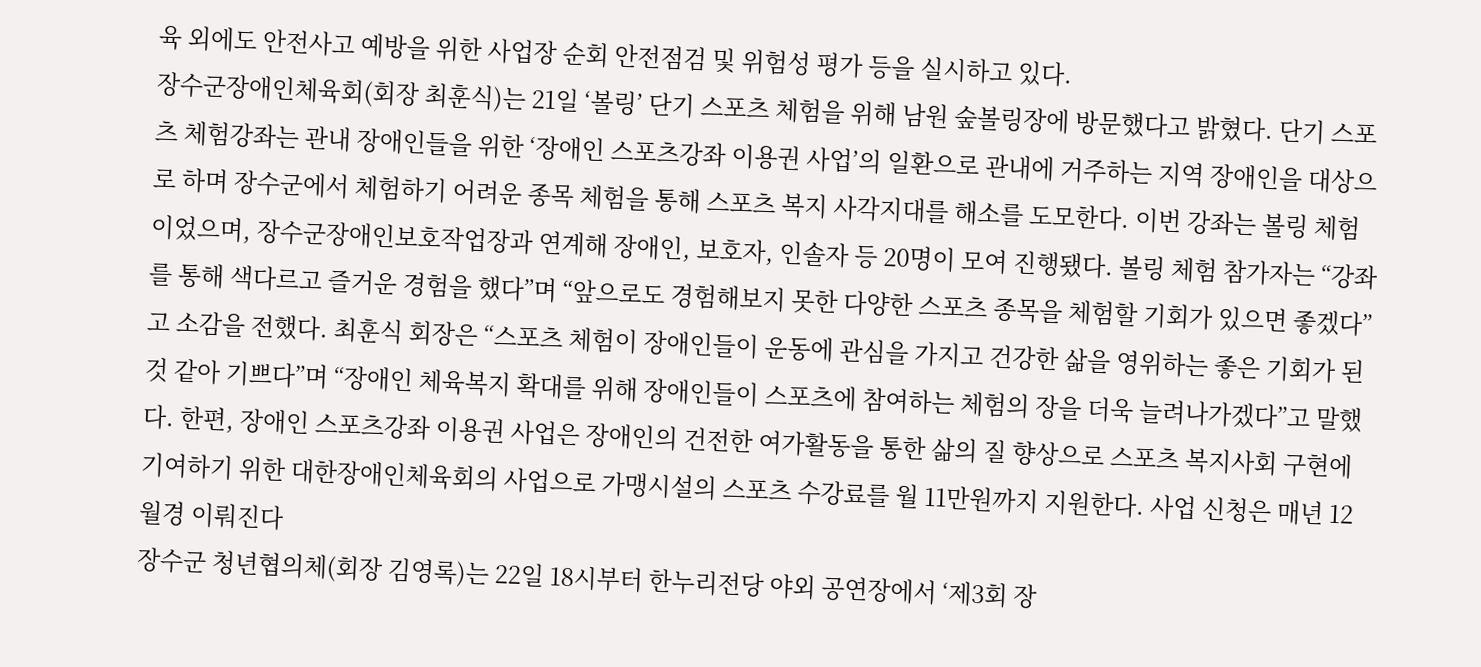육 외에도 안전사고 예방을 위한 사업장 순회 안전점검 및 위험성 평가 등을 실시하고 있다.
장수군장애인체육회(회장 최훈식)는 21일 ‘볼링’ 단기 스포츠 체험을 위해 남원 숲볼링장에 방문했다고 밝혔다. 단기 스포츠 체험강좌는 관내 장애인들을 위한 ‘장애인 스포츠강좌 이용권 사업’의 일환으로 관내에 거주하는 지역 장애인을 대상으로 하며 장수군에서 체험하기 어려운 종목 체험을 통해 스포츠 복지 사각지대를 해소를 도모한다. 이번 강좌는 볼링 체험이었으며, 장수군장애인보호작업장과 연계해 장애인, 보호자, 인솔자 등 20명이 모여 진행됐다. 볼링 체험 참가자는 “강좌를 통해 색다르고 즐거운 경험을 했다”며 “앞으로도 경험해보지 못한 다양한 스포츠 종목을 체험할 기회가 있으면 좋겠다”고 소감을 전했다. 최훈식 회장은 “스포츠 체험이 장애인들이 운동에 관심을 가지고 건강한 삶을 영위하는 좋은 기회가 된 것 같아 기쁘다”며 “장애인 체육복지 확대를 위해 장애인들이 스포츠에 참여하는 체험의 장을 더욱 늘려나가겠다”고 말했다. 한편, 장애인 스포츠강좌 이용권 사업은 장애인의 건전한 여가활동을 통한 삶의 질 향상으로 스포츠 복지사회 구현에 기여하기 위한 대한장애인체육회의 사업으로 가맹시설의 스포츠 수강료를 월 11만원까지 지원한다. 사업 신청은 매년 12월경 이뤄진다
장수군 청년협의체(회장 김영록)는 22일 18시부터 한누리전당 야외 공연장에서 ‘제3회 장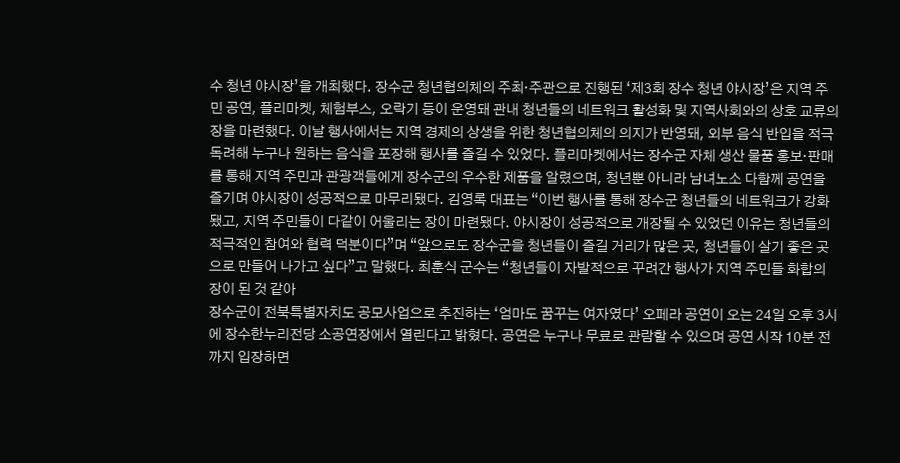수 청년 야시장’을 개최했다. 장수군 청년협의체의 주최·주관으로 진행된 ‘제3회 장수 청년 야시장’은 지역 주민 공연, 플리마켓, 체험부스, 오락기 등이 운영돼 관내 청년들의 네트워크 활성화 및 지역사회와의 상호 교류의 장을 마련했다. 이날 행사에서는 지역 경제의 상생을 위한 청년협의체의 의지가 반영돼, 외부 음식 반입을 적극 독려해 누구나 원하는 음식을 포장해 행사를 즐길 수 있었다. 플리마켓에서는 장수군 자체 생산 물품 홍보·판매를 통해 지역 주민과 관광객들에게 장수군의 우수한 제품을 알렸으며, 청년뿐 아니라 남녀노소 다함께 공연을 즐기며 야시장이 성공적으로 마무리됐다. 김영록 대표는 “이번 행사를 통해 장수군 청년들의 네트워크가 강화됐고, 지역 주민들이 다같이 어울리는 장이 마련됐다. 야시장이 성공적으로 개장될 수 있었던 이유는 청년들의 적극적인 참여와 협력 덕분이다”며 “앞으로도 장수군을 청년들이 즐길 거리가 많은 곳, 청년들이 살기 좋은 곳으로 만들어 나가고 싶다”고 말했다. 최훈식 군수는 “청년들이 자발적으로 꾸려간 행사가 지역 주민들 화합의 장이 된 것 같아
장수군이 전북특별자치도 공모사업으로 추진하는 ‘엄마도 꿈꾸는 여자였다’ 오페라 공연이 오는 24일 오후 3시에 장수한누리전당 소공연장에서 열린다고 밝혔다. 공연은 누구나 무료로 관람할 수 있으며 공연 시작 10분 전까지 입장하면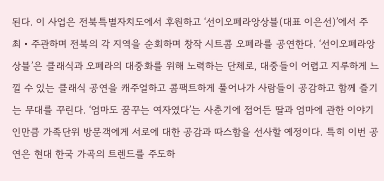된다. 이 사업은 전북특별자치도에서 후원하고 ‘선이오페라앙상블(대표 이은선)’에서 주최‧주관하며 전북의 각 지역을 순회하며 창작 시트콤 오페라를 공연한다. ‘선이오페라앙상블’은 클래식과 오페라의 대중화를 위해 노력하는 단체로, 대중들이 어렵고 지루하게 느낄 수 있는 클래식 공연을 캐주얼하고 콤팩트하게 풀어나가 사람들이 공감하고 함께 즐기는 무대를 꾸린다. ‘엄마도 꿈꾸는 여자였다’는 사춘기에 접어든 딸과 엄마에 관한 이야기 인만큼 가족단위 방문객에게 서로에 대한 공감과 따스함을 선사할 예정이다. 특히 이번 공연은 현대 한국 가곡의 트렌드를 주도하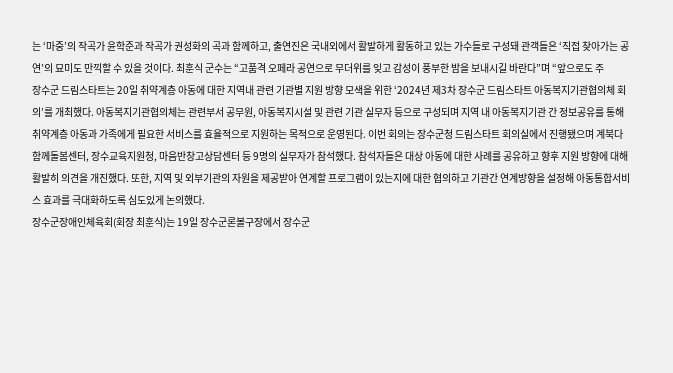는 ‘마중’의 작곡가 윤학준과 작곡가 권성화의 곡과 함께하고, 출연진은 국내외에서 활발하게 활동하고 있는 가수들로 구성돼 관객들은 ‘직접 찾아가는 공연’의 묘미도 만끽할 수 있을 것이다. 최훈식 군수는 “고품격 오페라 공연으로 무더위를 잊고 감성이 풍부한 밤을 보내시길 바란다”며 “앞으로도 주
장수군 드림스타트는 20일 취약계층 아동에 대한 지역내 관련 기관별 지원 방향 모색을 위한 ‘2024년 제3차 장수군 드림스타트 아동복지기관협의체 회의’를 개최했다. 아동복지기관협의체는 관련부서 공무원, 아동복지시설 및 관련 기관 실무자 등으로 구성되며 지역 내 아동복지기관 간 정보공유를 통해 취약계층 아동과 가족에게 필요한 서비스를 효율적으로 지원하는 목적으로 운영된다. 이번 회의는 장수군청 드림스타트 회의실에서 진행됐으며 계북다함께돌봄센터, 장수교육지원청, 마음반창고상담센터 등 9명의 실무자가 참석했다. 참석자들은 대상 아동에 대한 사례를 공유하고 향후 지원 방향에 대해 활발히 의견을 개진했다. 또한, 지역 및 외부기관의 자원을 제공받아 연계할 프로그램이 있는지에 대한 협의하고 기관간 연계방향을 설정해 아동통합서비스 효과를 극대화하도록 심도있게 논의했다.
장수군장애인체육회(회장 최훈식)는 19일 장수군론볼구장에서 장수군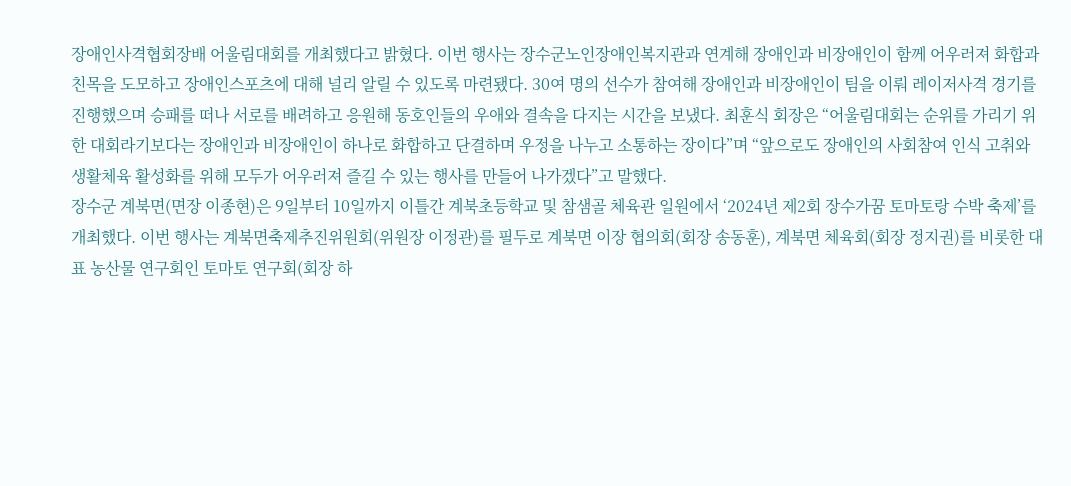장애인사격협회장배 어울림대회를 개최했다고 밝혔다. 이번 행사는 장수군노인장애인복지관과 연계해 장애인과 비장애인이 함께 어우러져 화합과 친목을 도모하고 장애인스포츠에 대해 널리 알릴 수 있도록 마련됐다. 30여 명의 선수가 참여해 장애인과 비장애인이 팀을 이뤄 레이저사격 경기를 진행했으며 승패를 떠나 서로를 배려하고 응원해 동호인들의 우애와 결속을 다지는 시간을 보냈다. 최훈식 회장은 “어울림대회는 순위를 가리기 위한 대회라기보다는 장애인과 비장애인이 하나로 화합하고 단결하며 우정을 나누고 소통하는 장이다”며 “앞으로도 장애인의 사회참여 인식 고취와 생활체육 활성화를 위해 모두가 어우러져 즐길 수 있는 행사를 만들어 나가겠다”고 말했다.
장수군 계북면(면장 이종현)은 9일부터 10일까지 이틀간 계북초등학교 및 참샘골 체육관 일원에서 ‘2024년 제2회 장수가꿈 토마토랑 수박 축제’를 개최했다. 이번 행사는 계북면축제추진위원회(위원장 이정관)를 필두로 계북면 이장 협의회(회장 송동훈), 계북면 체육회(회장 정지권)를 비롯한 대표 농산물 연구회인 토마토 연구회(회장 하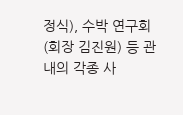정식), 수박 연구회(회장 김진원) 등 관내의 각종 사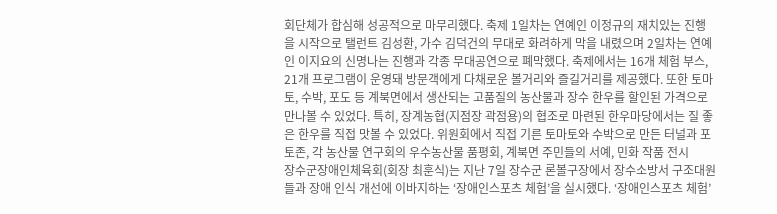회단체가 합심해 성공적으로 마무리했다. 축제 1일차는 연예인 이정규의 재치있는 진행을 시작으로 탤런트 김성환, 가수 김덕건의 무대로 화려하게 막을 내렸으며 2일차는 연예인 이지요의 신명나는 진행과 각종 무대공연으로 폐막했다. 축제에서는 16개 체험 부스, 21개 프로그램이 운영돼 방문객에게 다채로운 볼거리와 즐길거리를 제공했다. 또한 토마토, 수박, 포도 등 계북면에서 생산되는 고품질의 농산물과 장수 한우를 할인된 가격으로 만나볼 수 있었다. 특히, 장계농협(지점장 곽점용)의 협조로 마련된 한우마당에서는 질 좋은 한우를 직접 맛볼 수 있었다. 위원회에서 직접 기른 토마토와 수박으로 만든 터널과 포토존, 각 농산물 연구회의 우수농산물 품평회, 계북면 주민들의 서예, 민화 작품 전시
장수군장애인체육회(회장 최훈식)는 지난 7일 장수군 론볼구장에서 장수소방서 구조대원들과 장애 인식 개선에 이바지하는 ‘장애인스포츠 체험’을 실시했다. ‘장애인스포츠 체험’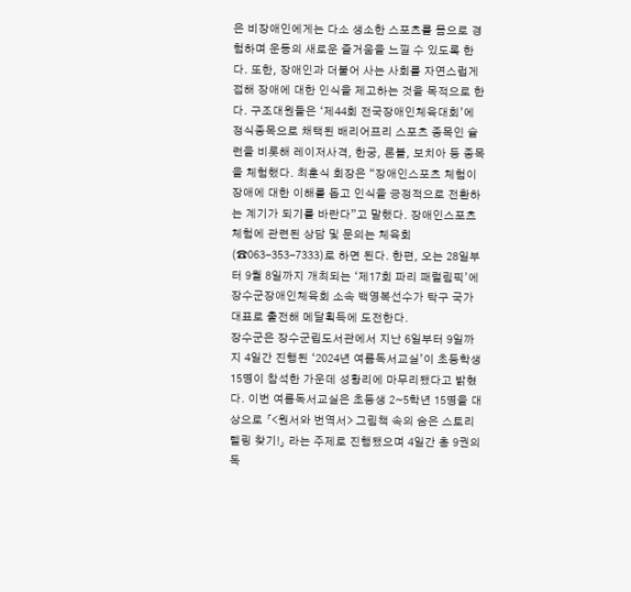은 비장애인에게는 다소 생소한 스포츠를 몸으로 경험하며 운동의 새로운 즐거움을 느낄 수 있도록 한다. 또한, 장애인과 더불어 사는 사회를 자연스럽게 접해 장애에 대한 인식을 제고하는 것을 목적으로 한다. 구조대원들은 ‘제44회 전국장애인체육대회’에 정식종목으로 채택된 배리어프리 스포츠 종목인 슐런을 비롯해 레이저사격, 한궁, 론볼, 보치아 등 종목을 체험했다. 최훈식 회장은 “장애인스포츠 체험이 장애에 대한 이해를 돕고 인식을 긍정적으로 전환하는 계기가 되기를 바란다”고 말했다. 장애인스포츠 체험에 관련된 상담 및 문의는 체육회(☎063-353-7333)로 하면 된다. 한편, 오는 28일부터 9월 8일까지 개최되는 ‘제17회 파리 패럴림픽’에 장수군장애인체육회 소속 백영복선수가 탁구 국가대표로 출전해 메달획득에 도전한다.
장수군은 장수군립도서관에서 지난 6일부터 9일까지 4일간 진행된 ‘2024년 여름독서교실’이 초등학생 15명이 참석한 가운데 성황리에 마무리됐다고 밝혔다. 이번 여름독서교실은 초등생 2~5학년 15명을 대상으로 「<원서와 번역서> 그림책 속의 숨은 스토리텔링 찾기!」 라는 주제로 진행됐으며 4일간 총 9권의 독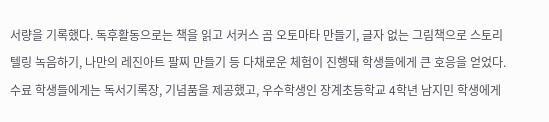서량을 기록했다. 독후활동으로는 책을 읽고 서커스 곰 오토마타 만들기, 글자 없는 그림책으로 스토리텔링 녹음하기, 나만의 레진아트 팔찌 만들기 등 다채로운 체험이 진행돼 학생들에게 큰 호응을 얻었다. 수료 학생들에게는 독서기록장, 기념품을 제공했고, 우수학생인 장계초등학교 4학년 남지민 학생에게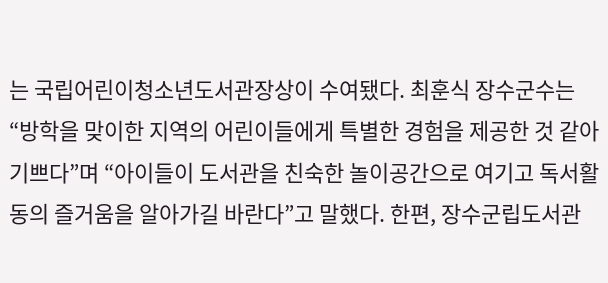는 국립어린이청소년도서관장상이 수여됐다. 최훈식 장수군수는 “방학을 맞이한 지역의 어린이들에게 특별한 경험을 제공한 것 같아 기쁘다”며 “아이들이 도서관을 친숙한 놀이공간으로 여기고 독서활동의 즐거움을 알아가길 바란다”고 말했다. 한편, 장수군립도서관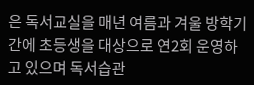은 독서교실을 매년 여름과 겨울 방학기간에 초등생을 대상으로 연2회 운영하고 있으며 독서습관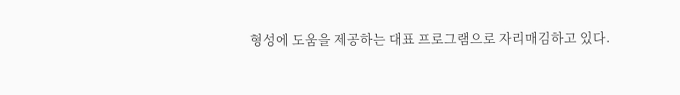형성에 도움을 제공하는 대표 프로그램으로 자리매김하고 있다.